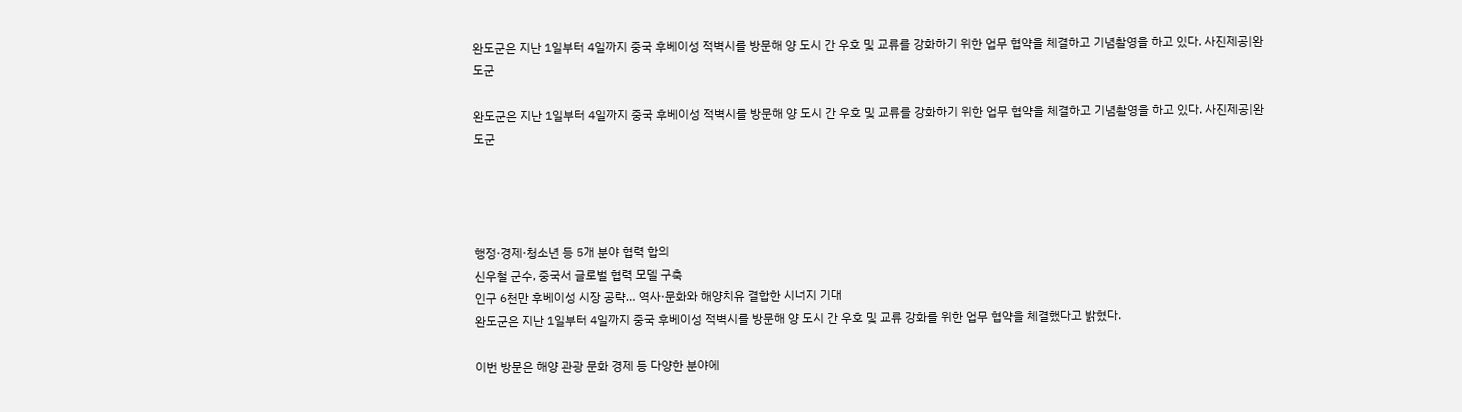완도군은 지난 1일부터 4일까지 중국 후베이성 적벽시를 방문해 양 도시 간 우호 및 교류를 강화하기 위한 업무 협약을 체결하고 기념촬영을 하고 있다. 사진제공|완도군

완도군은 지난 1일부터 4일까지 중국 후베이성 적벽시를 방문해 양 도시 간 우호 및 교류를 강화하기 위한 업무 협약을 체결하고 기념촬영을 하고 있다. 사진제공|완도군




행정·경제·청소년 등 5개 분야 협력 합의
신우철 군수, 중국서 글로벌 협력 모델 구축
인구 6천만 후베이성 시장 공략… 역사·문화와 해양치유 결합한 시너지 기대
완도군은 지난 1일부터 4일까지 중국 후베이성 적벽시를 방문해 양 도시 간 우호 및 교류 강화를 위한 업무 협약을 체결했다고 밝혔다.

이번 방문은 해양 관광 문화 경제 등 다양한 분야에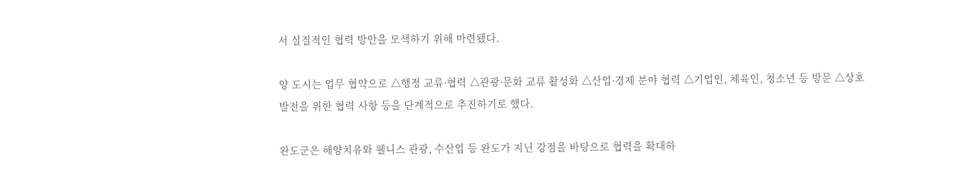서 실질적인 협력 방안을 모색하기 위해 마련됐다.

양 도시는 업무 협약으로 △행정 교류·협력 △관광·문화 교류 활성화 △산업·경제 분야 협력 △기업인, 체육인, 청소년 등 방문 △상호 발전을 위한 협력 사항 등을 단계적으로 추진하기로 했다.

완도군은 해양치유와 웰니스 관광, 수산업 등 완도가 지닌 강점을 바탕으로 협력을 확대하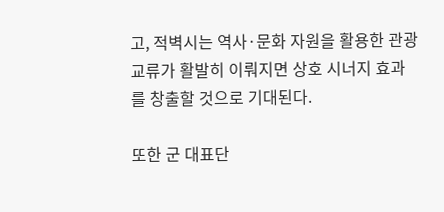고, 적벽시는 역사·문화 자원을 활용한 관광 교류가 활발히 이뤄지면 상호 시너지 효과를 창출할 것으로 기대된다.

또한 군 대표단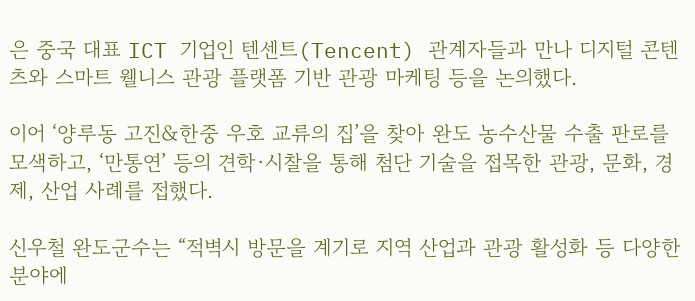은 중국 대표 ICT 기업인 텐센트(Tencent) 관계자들과 만나 디지털 콘텐츠와 스마트 웰니스 관광 플랫폼 기반 관광 마케팅 등을 논의했다.

이어 ‘양루동 고진&한중 우호 교류의 집’을 찾아 완도 농수산물 수출 판로를 모색하고, ‘만통연’ 등의 견학·시찰을 통해 첨단 기술을 접목한 관광, 문화, 경제, 산업 사례를 접했다.

신우철 완도군수는 “적벽시 방문을 계기로 지역 산업과 관광 활성화 등 다양한 분야에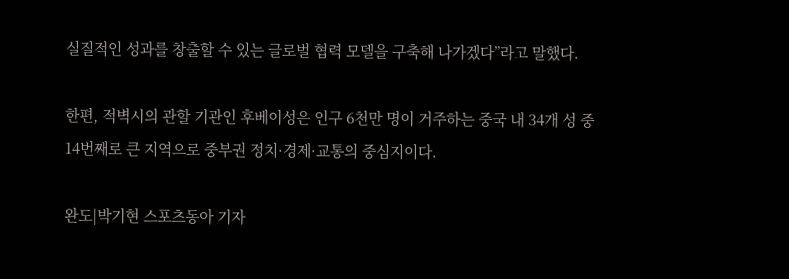실질적인 성과를 창출할 수 있는 글로벌 협력 모델을 구축해 나가겠다”라고 말했다.

한편, 적벽시의 관할 기관인 후베이성은 인구 6천만 명이 거주하는 중국 내 34개 성 중 14번째로 큰 지역으로 중부권 정치·경제·교통의 중심지이다.

완도|박기현 스포츠동아 기자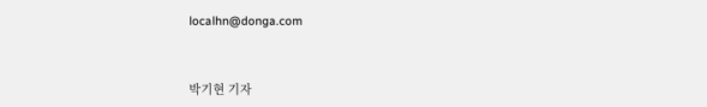localhn@donga.com


박기현 기자